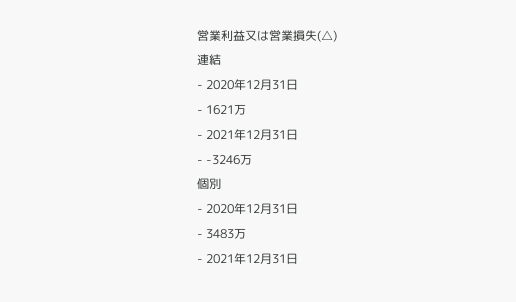営業利益又は営業損失(△)
連結
- 2020年12月31日
- 1621万
- 2021年12月31日
- -3246万
個別
- 2020年12月31日
- 3483万
- 2021年12月31日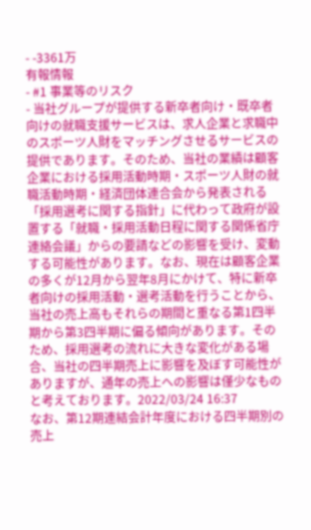- -3361万
有報情報
- #1 事業等のリスク
- 当社グループが提供する新卒者向け・既卒者向けの就職支援サービスは、求人企業と求職中のスポーツ人財をマッチングさせるサービスの提供であります。そのため、当社の業績は顧客企業における採用活動時期・スポーツ人財の就職活動時期・経済団体連合会から発表される「採用選考に関する指針」に代わって政府が設置する「就職・採用活動日程に関する関係省庁連絡会議」からの要請などの影響を受け、変動する可能性があります。なお、現在は顧客企業の多くが12月から翌年8月にかけて、特に新卒者向けの採用活動・選考活動を行うことから、当社の売上高もそれらの期間と重なる第1四半期から第3四半期に偏る傾向があります。そのため、採用選考の流れに大きな変化がある場合、当社の四半期売上に影響を及ぼす可能性がありますが、通年の売上への影響は僅少なものと考えております。2022/03/24 16:37
なお、第12期連結会計年度における四半期別の売上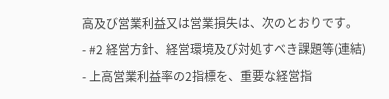高及び営業利益又は営業損失は、次のとおりです。
- #2 経営方針、経営環境及び対処すべき課題等(連結)
- 上高営業利益率の2指標を、重要な経営指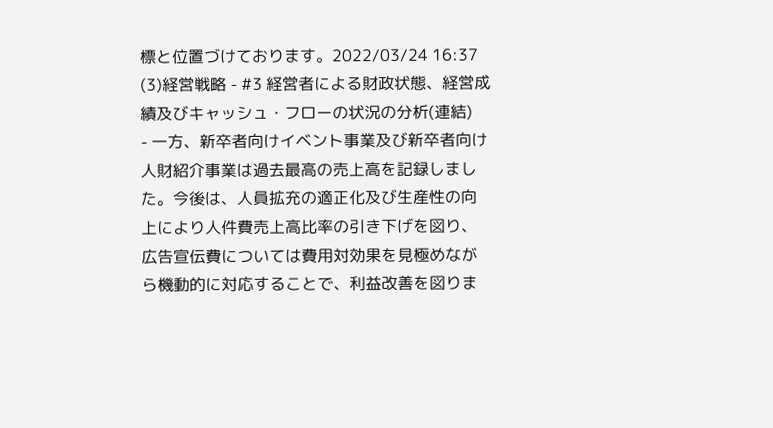標と位置づけております。2022/03/24 16:37
(3)経営戦略 - #3 経営者による財政状態、経営成績及びキャッシュ・フローの状況の分析(連結)
- 一方、新卒者向けイベント事業及び新卒者向け人財紹介事業は過去最高の売上高を記録しました。今後は、人員拡充の適正化及び生産性の向上により人件費売上高比率の引き下げを図り、広告宣伝費については費用対効果を見極めながら機動的に対応することで、利益改善を図りま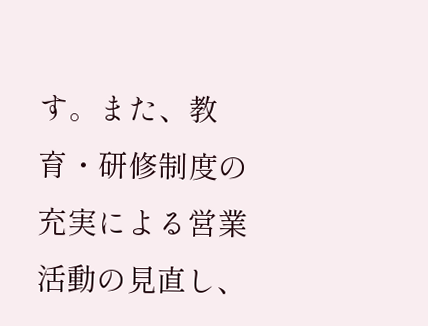す。また、教育・研修制度の充実による営業活動の見直し、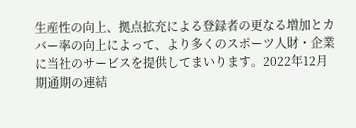生産性の向上、拠点拡充による登録者の更なる増加とカバー率の向上によって、より多くのスポーツ人財・企業に当社のサービスを提供してまいります。2022年12月期通期の連結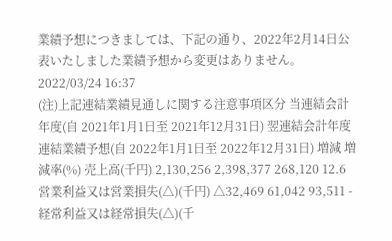業績予想につきましては、下記の通り、2022年2月14日公表いたしました業績予想から変更はありません。2022/03/24 16:37
(注)上記連結業績見通しに関する注意事項区分 当連結会計年度(自 2021年1月1日至 2021年12月31日) 翌連結会計年度連結業績予想(自 2022年1月1日至 2022年12月31日) 増減 増減率(%) 売上高(千円) 2,130,256 2,398,377 268,120 12.6 営業利益又は営業損失(△)(千円) △32,469 61,042 93,511 - 経常利益又は経常損失(△)(千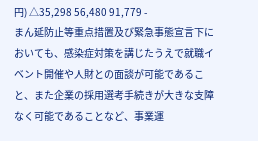円) △35,298 56,480 91,779 -
まん延防止等重点措置及び緊急事態宣言下においても、感染症対策を講じたうえで就職イベント開催や人財との面談が可能であること、また企業の採用選考手続きが大きな支障なく可能であることなど、事業運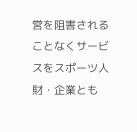営を阻害されることなくサービスをスポーツ人財・企業とも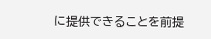に提供できることを前提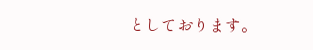としております。